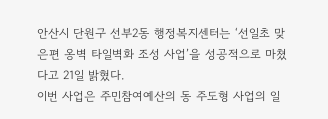안산시 단원구 선부2동 행정복지센터는 ‘선일초 맞은편 옹벽 타일벽화 조성 사업’을 성공적으로 마쳤다고 21일 밝혔다.
이번 사업은 주민참여예산의 동 주도형 사업의 일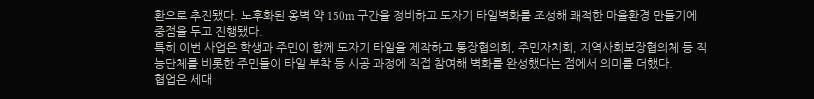환으로 추진됐다. 노후화된 옹벽 약 150m 구간을 정비하고 도자기 타일벽화를 조성해 쾌적한 마을환경 만들기에 중점을 두고 진행됐다.
특히 이번 사업은 학생과 주민이 함께 도자기 타일을 제작하고 통장협의회, 주민자치회, 지역사회보장협의체 등 직능단체를 비롯한 주민들이 타일 부착 등 시공 과정에 직접 참여해 벽화를 완성했다는 점에서 의미를 더했다.
협업은 세대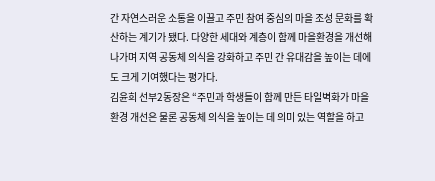간 자연스러운 소통을 이끌고 주민 참여 중심의 마을 조성 문화를 확산하는 계기가 됐다. 다양한 세대와 계층이 함께 마을환경을 개선해 나가며 지역 공동체 의식을 강화하고 주민 간 유대감을 높이는 데에도 크게 기여했다는 평가다.
김윤희 선부2동장은 “주민과 학생들이 함께 만든 타일벽화가 마을 환경 개선은 물론 공동체 의식을 높이는 데 의미 있는 역할을 하고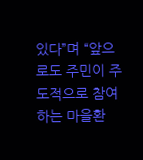있다”며 “앞으로도 주민이 주도적으로 참여하는 마을환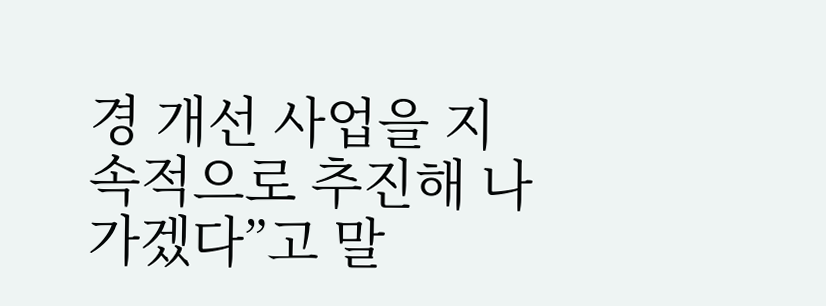경 개선 사업을 지속적으로 추진해 나가겠다”고 말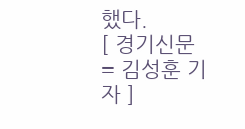했다.
[ 경기신문 = 김성훈 기자 ]